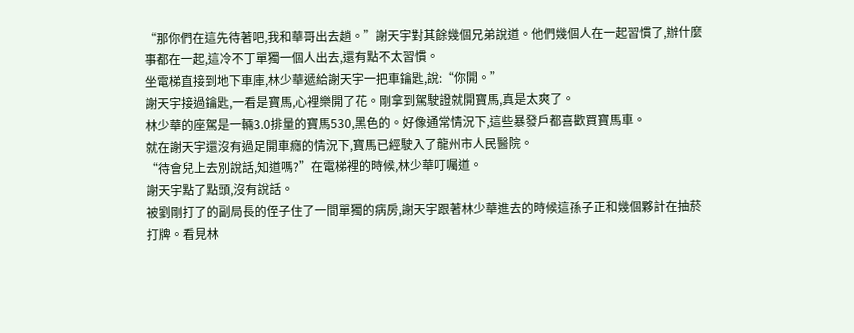“那你們在這先待著吧,我和華哥出去趟。”謝天宇對其餘幾個兄弟說道。他們幾個人在一起習慣了,辦什麼事都在一起,這冷不丁單獨一個人出去,還有點不太習慣。
坐電梯直接到地下車庫,林少華遞給謝天宇一把車鑰匙,說:“你開。”
謝天宇接過鑰匙,一看是寶馬,心裡樂開了花。剛拿到駕駛證就開寶馬,真是太爽了。
林少華的座駕是一輛3.0排量的寶馬530,黑色的。好像通常情況下,這些暴發戶都喜歡買寶馬車。
就在謝天宇還沒有過足開車癮的情況下,寶馬已經駛入了龍州市人民醫院。
“待會兒上去別說話,知道嗎?”在電梯裡的時候,林少華叮囑道。
謝天宇點了點頭,沒有說話。
被劉剛打了的副局長的侄子住了一間單獨的病房,謝天宇跟著林少華進去的時候這孫子正和幾個夥計在抽菸打牌。看見林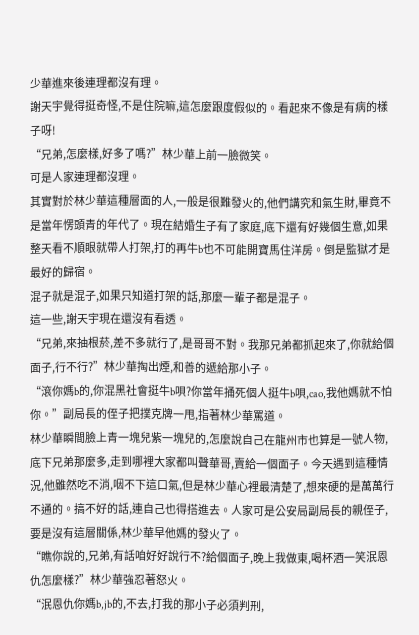少華進來後連理都沒有理。
謝天宇覺得挺奇怪,不是住院嘛,這怎麼跟度假似的。看起來不像是有病的樣子呀!
“兄弟,怎麼樣,好多了嗎?”林少華上前一臉微笑。
可是人家連理都沒理。
其實對於林少華這種層面的人,一般是很難發火的,他們講究和氣生財,畢竟不是當年愣頭青的年代了。現在結婚生子有了家庭,底下還有好幾個生意,如果整天看不順眼就帶人打架,打的再牛b也不可能開寶馬住洋房。倒是監獄才是最好的歸宿。
混子就是混子,如果只知道打架的話,那麼一輩子都是混子。
這一些,謝天宇現在還沒有看透。
“兄弟,來抽根菸,差不多就行了,是哥哥不對。我那兄弟都抓起來了,你就給個面子,行不行?”林少華掏出煙,和善的遞給那小子。
“滾你媽b的,你混黑社會挺牛b唄?你當年捅死個人挺牛b唄,cao,我他媽就不怕你。”副局長的侄子把撲克牌一甩,指著林少華罵道。
林少華瞬間臉上青一塊兒紫一塊兒的,怎麼說自己在龍州市也算是一號人物,底下兄弟那麼多,走到哪裡大家都叫聲華哥,賣給一個面子。今天遇到這種情況,他雖然吃不消,咽不下這口氣,但是林少華心裡最清楚了,想來硬的是萬萬行不通的。搞不好的話,連自己也得搭進去。人家可是公安局副局長的親侄子,要是沒有這層關係,林少華早他媽的發火了。
“瞧你說的,兄弟,有話咱好好說行不?給個面子,晚上我做東,喝杯酒一笑泯恩仇怎麼樣?”林少華強忍著怒火。
“泯恩仇你媽b,jb的,不去,打我的那小子必須判刑,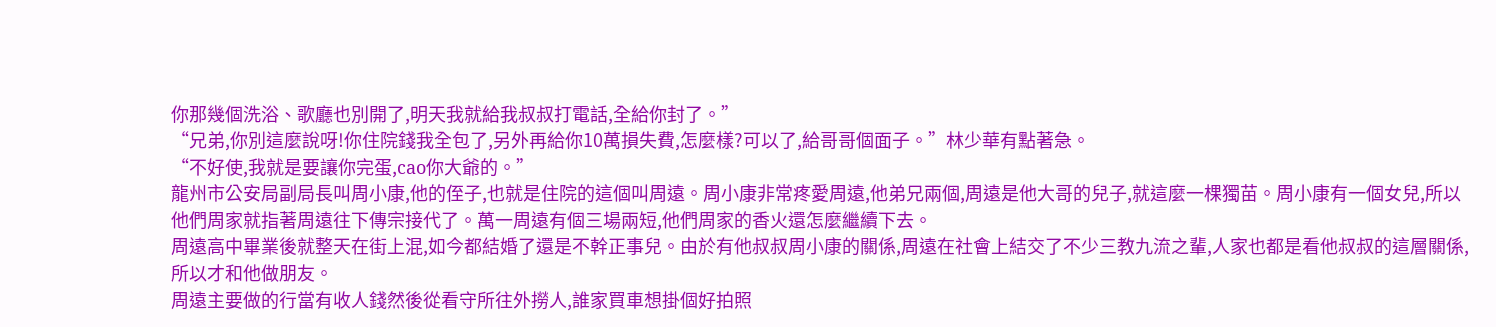你那幾個洗浴、歌廳也別開了,明天我就給我叔叔打電話,全給你封了。”
“兄弟,你別這麼說呀!你住院錢我全包了,另外再給你10萬損失費,怎麼樣?可以了,給哥哥個面子。”林少華有點著急。
“不好使,我就是要讓你完蛋,cao你大爺的。”
龍州市公安局副局長叫周小康,他的侄子,也就是住院的這個叫周遠。周小康非常疼愛周遠,他弟兄兩個,周遠是他大哥的兒子,就這麼一棵獨苗。周小康有一個女兒,所以他們周家就指著周遠往下傳宗接代了。萬一周遠有個三場兩短,他們周家的香火還怎麼繼續下去。
周遠高中畢業後就整天在街上混,如今都結婚了還是不幹正事兒。由於有他叔叔周小康的關係,周遠在社會上結交了不少三教九流之輩,人家也都是看他叔叔的這層關係,所以才和他做朋友。
周遠主要做的行當有收人錢然後從看守所往外撈人,誰家買車想掛個好拍照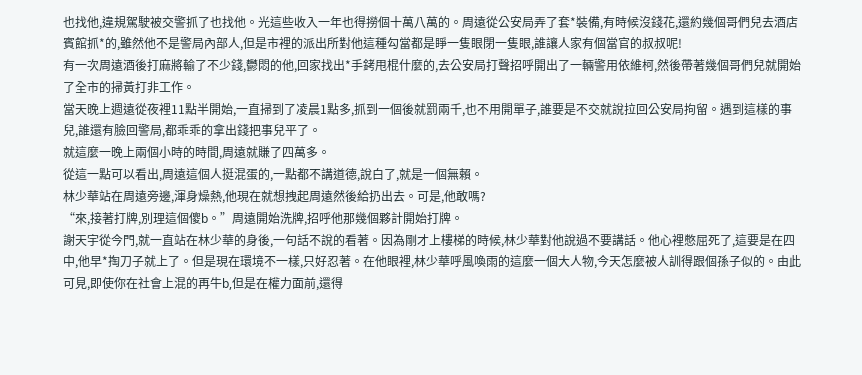也找他,違規駕駛被交警抓了也找他。光這些收入一年也得撈個十萬八萬的。周遠從公安局弄了套*裝備,有時候沒錢花,還約幾個哥們兒去酒店賓館抓*的,雖然他不是警局內部人,但是市裡的派出所對他這種勾當都是睜一隻眼閉一隻眼,誰讓人家有個當官的叔叔呢!
有一次周遠酒後打麻將輸了不少錢,鬱悶的他,回家找出*手銬甩棍什麼的,去公安局打聲招呼開出了一輛警用依維柯,然後帶著幾個哥們兒就開始了全市的掃黃打非工作。
當天晚上週遠從夜裡11點半開始,一直掃到了凌晨1點多,抓到一個後就罰兩千,也不用開單子,誰要是不交就說拉回公安局拘留。遇到這樣的事兒,誰還有臉回警局,都乖乖的拿出錢把事兒平了。
就這麼一晚上兩個小時的時間,周遠就賺了四萬多。
從這一點可以看出,周遠這個人挺混蛋的,一點都不講道德,說白了,就是一個無賴。
林少華站在周遠旁邊,渾身燥熱,他現在就想拽起周遠然後給扔出去。可是,他敢嗎?
“來,接著打牌,別理這個傻b。”周遠開始洗牌,招呼他那幾個夥計開始打牌。
謝天宇從今門,就一直站在林少華的身後,一句話不說的看著。因為剛才上樓梯的時候,林少華對他說過不要講話。他心裡憋屈死了,這要是在四中,他早*掏刀子就上了。但是現在環境不一樣,只好忍著。在他眼裡,林少華呼風喚雨的這麼一個大人物,今天怎麼被人訓得跟個孫子似的。由此可見,即使你在社會上混的再牛b,但是在權力面前,還得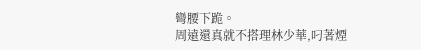彎腰下跪。
周遠還真就不搭理林少華,叼著煙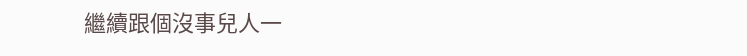繼續跟個沒事兒人一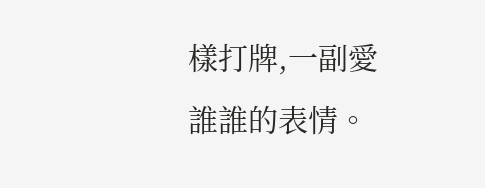樣打牌,一副愛誰誰的表情。